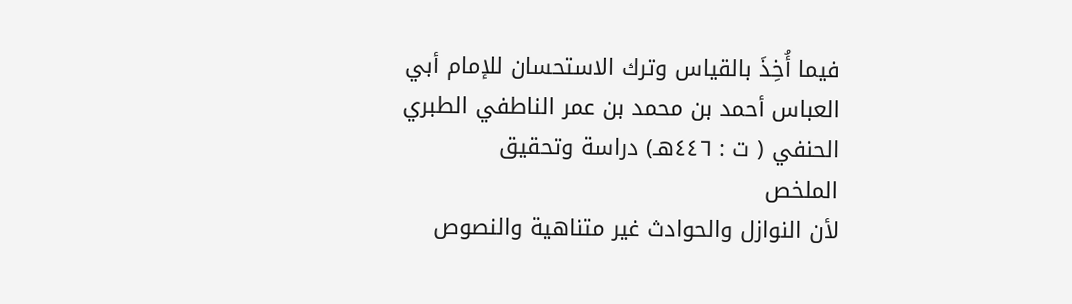فيما أُخِذَ بالقياس وترك الاستحسان للإمام أبي العباس أحمد بن محمد بن عمر الناطفي الطبري الحنفي ( ت : ٤٤٦هـ) دراسة وتحقيق
الملخص
لأن النوازل والحوادث غير متناهية والنصوص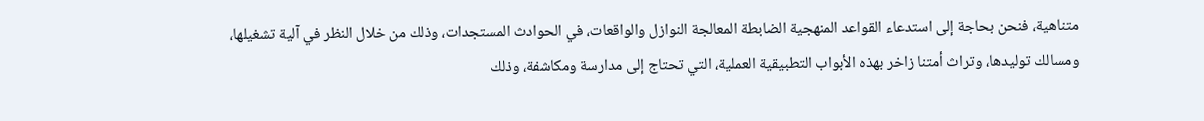متناهية، فنحن بحاجة إلى استدعاء القواعد المنهجية الضابطة المعالجة النوازل والواقعات، في الحوادث المستجدات، وذلك من خلال النظر في آلية تشغيلها، ومسالك توليدها، وتراث أمتنا زاخر بهذه الأبواب التطبيقية العملية، التي تحتاج إلى مدارسة ومكاشفة، وذلك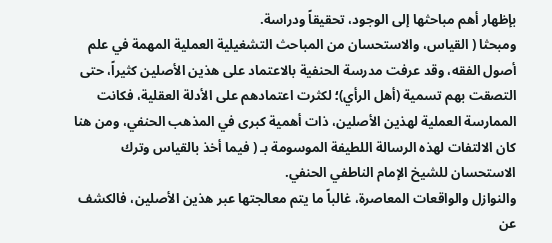بإظهار أهم مباحثها إلى الوجود، تحقيقاً ودراسة.
ومبحثا ( القياس، والاستحسان من المباحث التشغيلية العملية المهمة في علم أصول الفقه، وقد عرفت مدرسة الحنفية بالاعتماد على هذين الأصلين كثيراً، حتى التصقت بهم تسمية (أهل الرأي)؛ لكثرت اعتمادهم على الأدلة العقلية، فكانت الممارسة العملية لهذين الأصلين، ذات أهمية كبرى في المذهب الحنفي، ومن هنا كان الالتفات لهذه الرسالة اللطيفة الموسومة بـ ( فيما أخذ بالقياس وترك الاستحسان للشيخ الإمام الناطفي الحنفي.
والنوازل والواقعات المعاصرة، غالباً ما يتم معالجتها عبر هذين الأصلين، فالكشف عن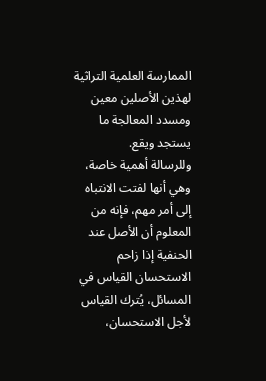الممارسة العلمية التراثية لهذين الأصلين معين ومسدد المعالجة ما يستجد ويقع.
وللرسالة أهمية خاصة، وهي أنها لفتت الانتباه إلى أمر مهم، فإنه من المعلوم أن الأصل عند الحنفية إذا زاحم الاستحسان القياس في المسائل، يُترك القياس لأجل الاستحسان،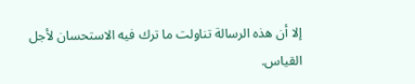إلا أن هذه الرسالة تناولت ما ترك فيه الاستحسان لأجل القياس.